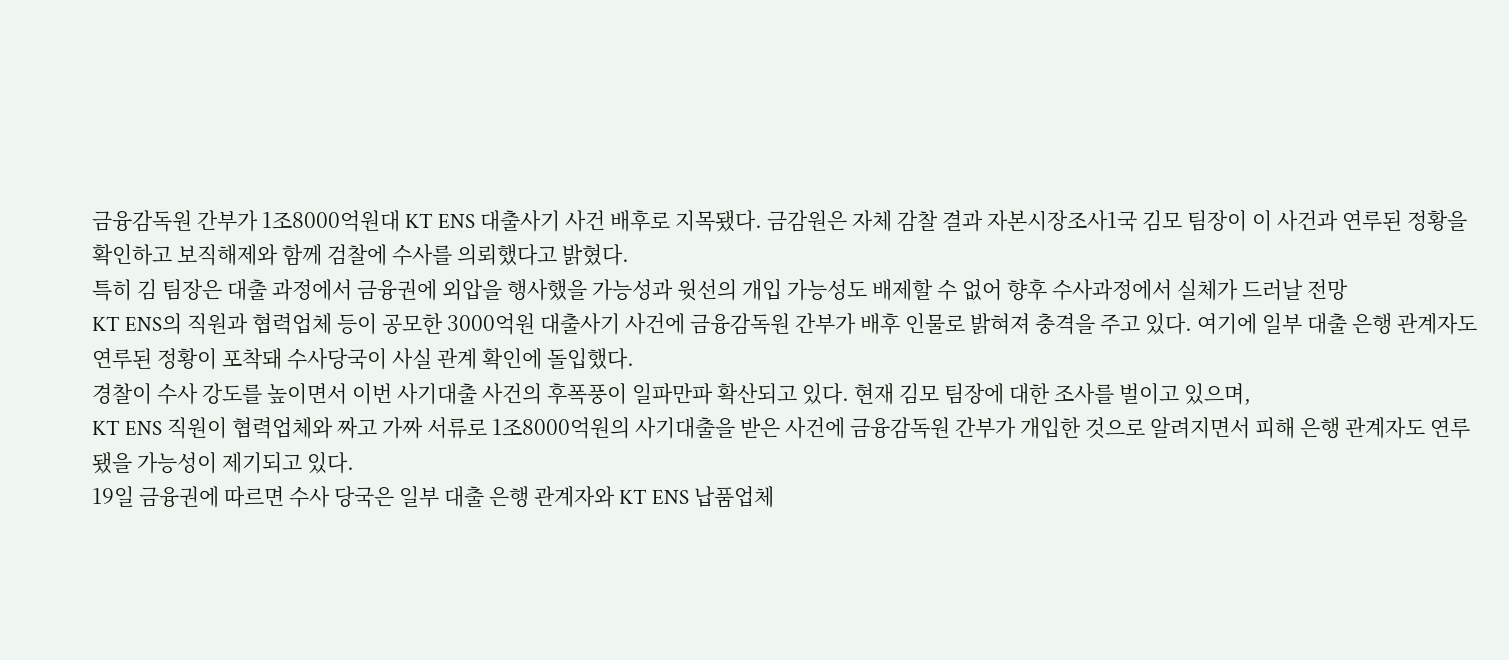금융감독원 간부가 1조8000억원대 KT ENS 대출사기 사건 배후로 지목됐다. 금감원은 자체 감찰 결과 자본시장조사1국 김모 팀장이 이 사건과 연루된 정황을 확인하고 보직해제와 함께 검찰에 수사를 의뢰했다고 밝혔다.
특히 김 팀장은 대출 과정에서 금융권에 외압을 행사했을 가능성과 윗선의 개입 가능성도 배제할 수 없어 향후 수사과정에서 실체가 드러날 전망
KT ENS의 직원과 협력업체 등이 공모한 3000억원 대출사기 사건에 금융감독원 간부가 배후 인물로 밝혀져 충격을 주고 있다. 여기에 일부 대출 은행 관계자도 연루된 정황이 포착돼 수사당국이 사실 관계 확인에 돌입했다.
경찰이 수사 강도를 높이면서 이번 사기대출 사건의 후폭풍이 일파만파 확산되고 있다. 현재 김모 팀장에 대한 조사를 벌이고 있으며,
KT ENS 직원이 협력업체와 짜고 가짜 서류로 1조8000억원의 사기대출을 받은 사건에 금융감독원 간부가 개입한 것으로 알려지면서 피해 은행 관계자도 연루됐을 가능성이 제기되고 있다.
19일 금융권에 따르면 수사 당국은 일부 대출 은행 관계자와 KT ENS 납품업체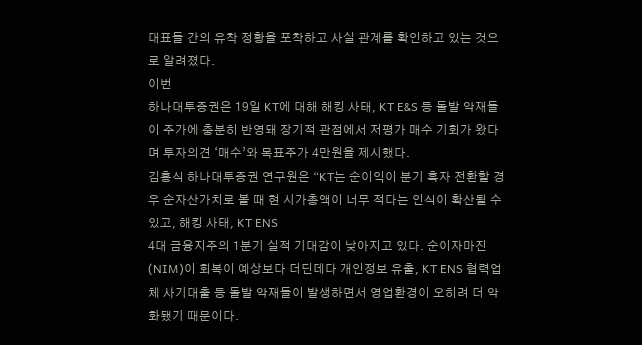대표들 간의 유착 정황을 포착하고 사실 관계를 확인하고 있는 것으로 알려졌다.
이번
하나대투증권은 19일 KT에 대해 해킹 사태, KT E&S 등 돌발 악재들이 주가에 충분히 반영돼 장기적 관점에서 저평가 매수 기회가 왔다며 투자의견 ‘매수’와 목표주가 4만원을 제시했다.
김홍식 하나대투증권 연구원은 “KT는 순이익이 분기 흑자 전환할 경우 순자산가치로 볼 때 현 시가총액이 너무 적다는 인식이 확산될 수 있고, 해킹 사태, KT ENS
4대 금융지주의 1분기 실적 기대감이 낮아지고 있다. 순이자마진(NIM)이 회복이 예상보다 더딘데다 개인정보 유출, KT ENS 협력업체 사기대출 등 돌발 악재들이 발생하면서 영업환경이 오히려 더 악화됐기 때문이다.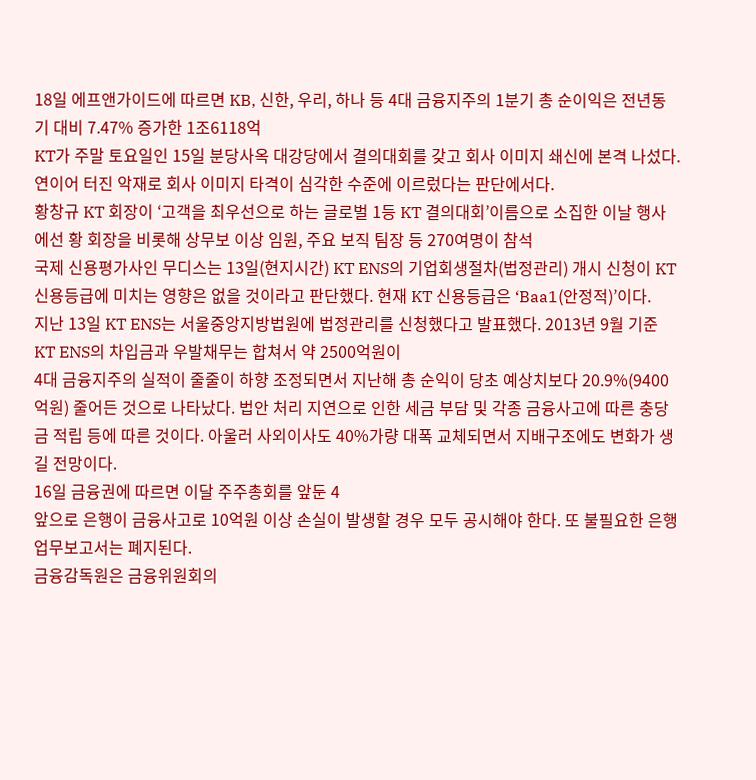18일 에프앤가이드에 따르면 KB, 신한, 우리, 하나 등 4대 금융지주의 1분기 총 순이익은 전년동기 대비 7.47% 증가한 1조6118억
KT가 주말 토요일인 15일 분당사옥 대강당에서 결의대회를 갖고 회사 이미지 쇄신에 본격 나섰다. 연이어 터진 악재로 회사 이미지 타격이 심각한 수준에 이르렀다는 판단에서다.
황창규 KT 회장이 ‘고객을 최우선으로 하는 글로벌 1등 KT 결의대회’이름으로 소집한 이날 행사에선 황 회장을 비롯해 상무보 이상 임원, 주요 보직 팀장 등 270여명이 참석
국제 신용평가사인 무디스는 13일(현지시간) KT ENS의 기업회생절차(법정관리) 개시 신청이 KT 신용등급에 미치는 영향은 없을 것이라고 판단했다. 현재 KT 신용등급은 ‘Baa1(안정적)’이다.
지난 13일 KT ENS는 서울중앙지방법원에 법정관리를 신청했다고 발표했다. 2013년 9월 기준 KT ENS의 차입금과 우발채무는 합쳐서 약 2500억원이
4대 금융지주의 실적이 줄줄이 하향 조정되면서 지난해 총 순익이 당초 예상치보다 20.9%(9400억원) 줄어든 것으로 나타났다. 법안 처리 지연으로 인한 세금 부담 및 각종 금융사고에 따른 충당금 적립 등에 따른 것이다. 아울러 사외이사도 40%가량 대폭 교체되면서 지배구조에도 변화가 생길 전망이다.
16일 금융권에 따르면 이달 주주총회를 앞둔 4
앞으로 은행이 금융사고로 10억원 이상 손실이 발생할 경우 모두 공시해야 한다. 또 불필요한 은행 업무보고서는 폐지된다.
금융감독원은 금융위원회의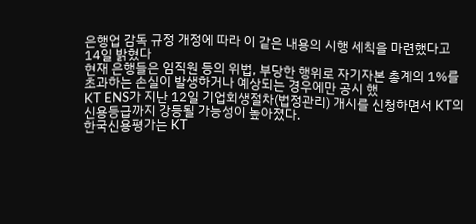은행업 감독 규정 개정에 따라 이 같은 내용의 시행 세칙을 마련했다고 14일 밝혔다
현재 은행들은 임직원 등의 위법, 부당한 행위로 자기자본 총계의 1%를 초과하는 손실이 발생하거나 예상되는 경우에만 공시 했
KT ENS가 지난 12일 기업회생절차(법정관리) 개시를 신청하면서 KT의 신용등급까지 강등될 가능성이 높아졌다.
한국신용평가는 KT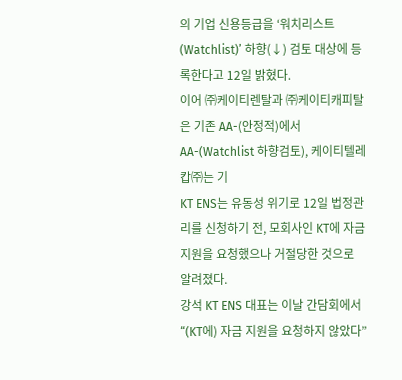의 기업 신용등급을 ‘워치리스트(Watchlist)’ 하향(↓) 검토 대상에 등록한다고 12일 밝혔다.
이어 ㈜케이티렌탈과 ㈜케이티캐피탈은 기존 AA-(안정적)에서 AA-(Watchlist 하향검토), 케이티텔레캅㈜는 기
KT ENS는 유동성 위기로 12일 법정관리를 신청하기 전, 모회사인 KT에 자금지원을 요청했으나 거절당한 것으로 알려졌다.
강석 KT ENS 대표는 이날 간담회에서 “(KT에) 자금 지원을 요청하지 않았다”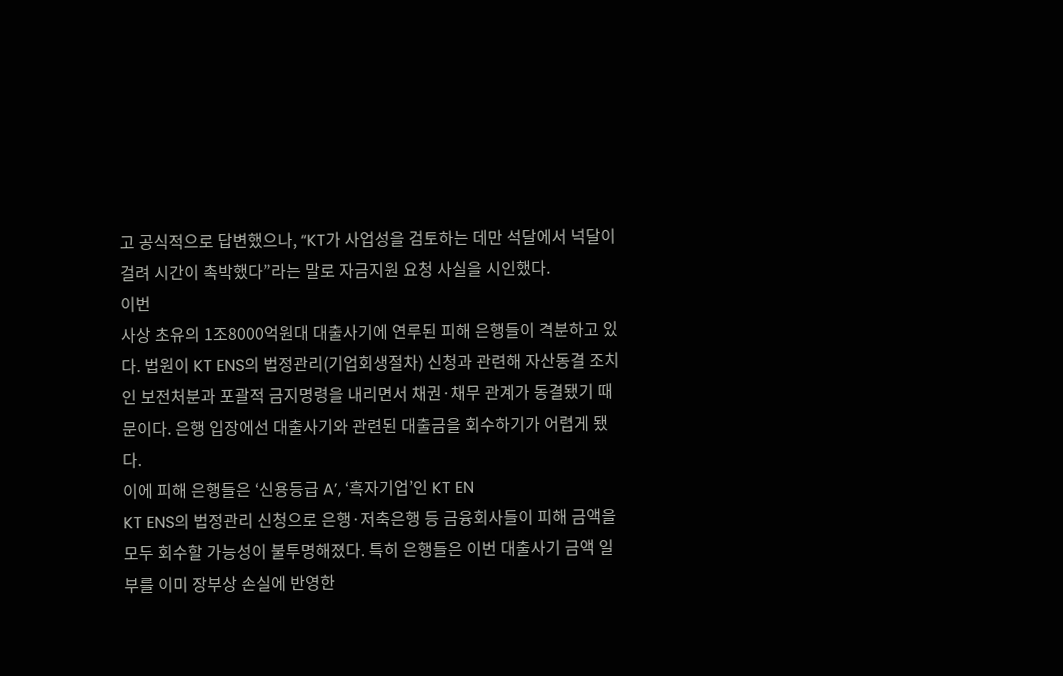고 공식적으로 답변했으나, “KT가 사업성을 검토하는 데만 석달에서 넉달이 걸려 시간이 촉박했다”라는 말로 자금지원 요청 사실을 시인했다.
이번
사상 초유의 1조8000억원대 대출사기에 연루된 피해 은행들이 격분하고 있다. 법원이 KT ENS의 법정관리(기업회생절차) 신청과 관련해 자산동결 조치인 보전처분과 포괄적 금지명령을 내리면서 채권·채무 관계가 동결됐기 때문이다. 은행 입장에선 대출사기와 관련된 대출금을 회수하기가 어렵게 됐다.
이에 피해 은행들은 ‘신용등급 A’, ‘흑자기업’인 KT EN
KT ENS의 법정관리 신청으로 은행·저축은행 등 금융회사들이 피해 금액을 모두 회수할 가능성이 불투명해졌다. 특히 은행들은 이번 대출사기 금액 일부를 이미 장부상 손실에 반영한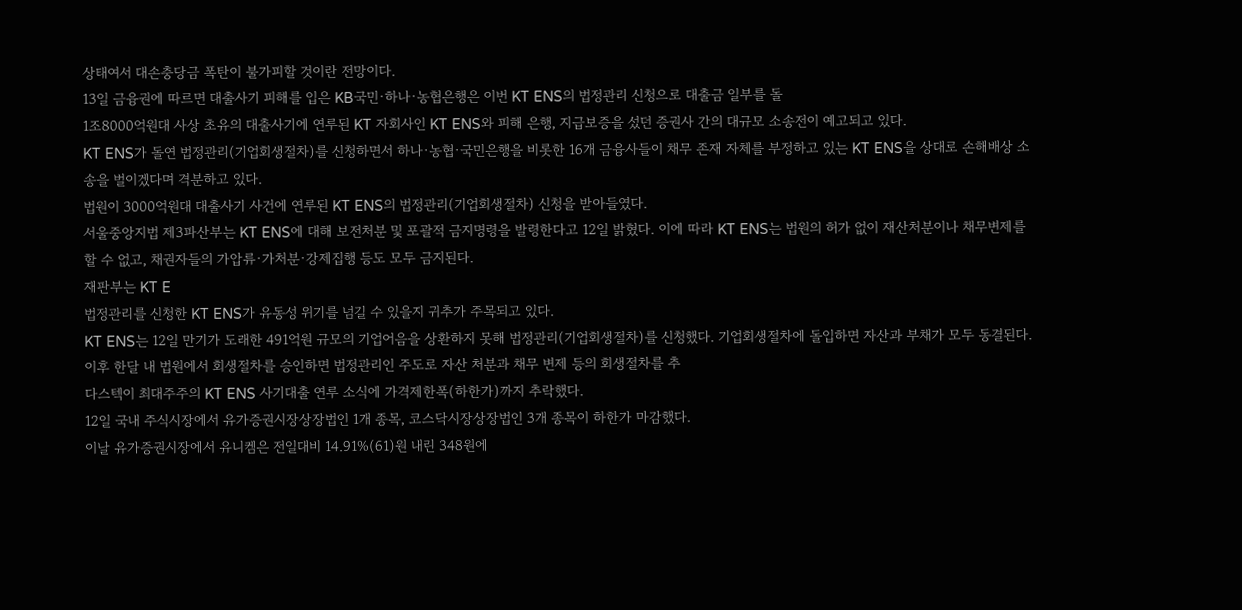상태여서 대손충당금 폭탄이 불가피할 것이란 전망이다.
13일 금융권에 따르면 대출사기 피해를 입은 KB국민·하나·농협은행은 이번 KT ENS의 법정관리 신청으로 대출금 일부를 돌
1조8000억원대 사상 초유의 대출사기에 연루된 KT 자회사인 KT ENS와 피해 은행, 지급보증을 섰던 증권사 간의 대규모 소송전이 예고되고 있다.
KT ENS가 돌연 법정관리(기업회생절차)를 신청하면서 하나·농협·국민은행을 비롯한 16개 금융사들이 채무 존재 자체를 부정하고 있는 KT ENS을 상대로 손해배상 소송을 벌이겠다며 격분하고 있다.
법원이 3000억원대 대출사기 사건에 연루된 KT ENS의 법정관리(기업회생절차) 신청을 받아들였다.
서울중앙지법 제3파산부는 KT ENS에 대해 보전처분 및 포괄적 금지명령을 발령한다고 12일 밝혔다. 이에 따라 KT ENS는 법원의 허가 없이 재산처분이나 채무변제를 할 수 없고, 채권자들의 가압류·가처분·강제집행 등도 모두 금지된다.
재판부는 KT E
법정관리를 신청한 KT ENS가 유동성 위기를 넘길 수 있을지 귀추가 주목되고 있다.
KT ENS는 12일 만기가 도래한 491억원 규모의 기업어음을 상환하지 못해 법정관리(기업회생절차)를 신청했다. 기업회생절차에 돌입하면 자산과 부채가 모두 동결된다. 이후 한달 내 법원에서 회생절차를 승인하면 법정관리인 주도로 자산 처분과 채무 변제 등의 회생절차를 추
다스텍이 최대주주의 KT ENS 사기대출 연루 소식에 가격제한폭(하한가)까지 추락했다.
12일 국내 주식시장에서 유가증권시장상장법인 1개 종목, 코스닥시장상장법인 3개 종목이 하한가 마감했다.
이날 유가증권시장에서 유니켐은 전일대비 14.91%(61)원 내린 348원에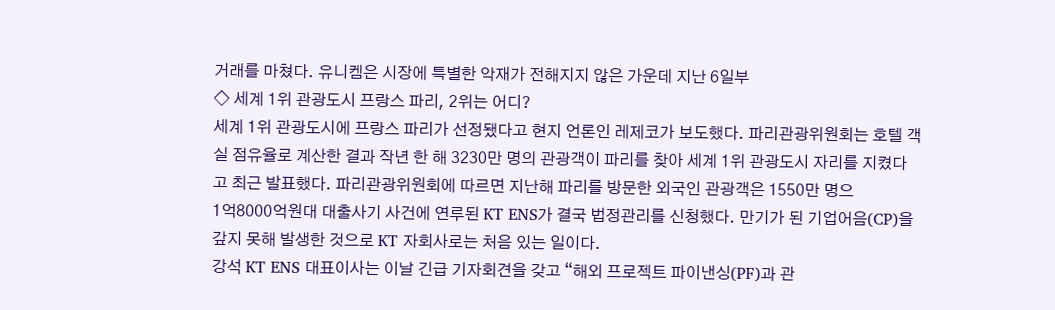거래를 마쳤다. 유니켐은 시장에 특별한 악재가 전해지지 않은 가운데 지난 6일부
◇ 세계 1위 관광도시 프랑스 파리, 2위는 어디?
세계 1위 관광도시에 프랑스 파리가 선정됐다고 현지 언론인 레제코가 보도했다. 파리관광위원회는 호텔 객실 점유율로 계산한 결과 작년 한 해 3230만 명의 관광객이 파리를 찾아 세계 1위 관광도시 자리를 지켰다고 최근 발표했다. 파리관광위원회에 따르면 지난해 파리를 방문한 외국인 관광객은 1550만 명으
1억8000억원대 대출사기 사건에 연루된 KT ENS가 결국 법정관리를 신청했다. 만기가 된 기업어음(CP)을 갚지 못해 발생한 것으로 KT 자회사로는 처음 있는 일이다.
강석 KT ENS 대표이사는 이날 긴급 기자회견을 갖고 “해외 프로젝트 파이낸싱(PF)과 관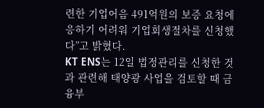련한 기업어음 491억원의 보증 요청에 응하기 어려워 기업회생절차를 신청했다”고 밝혔다.
KT ENS는 12일 법정관리를 신청한 것과 관련해 태양광 사업을 검토할 때 금융부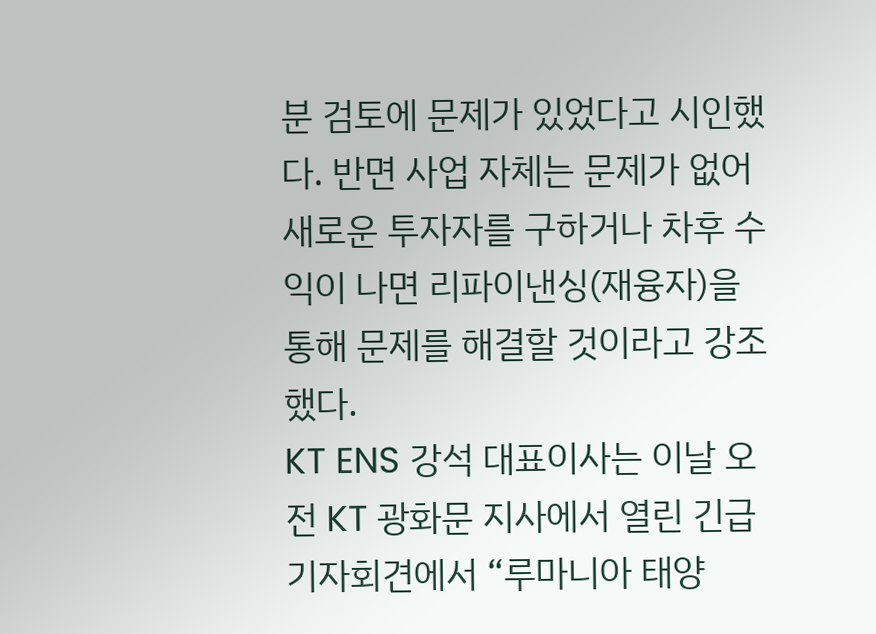분 검토에 문제가 있었다고 시인했다. 반면 사업 자체는 문제가 없어 새로운 투자자를 구하거나 차후 수익이 나면 리파이낸싱(재융자)을 통해 문제를 해결할 것이라고 강조했다.
KT ENS 강석 대표이사는 이날 오전 KT 광화문 지사에서 열린 긴급 기자회견에서 “루마니아 태양